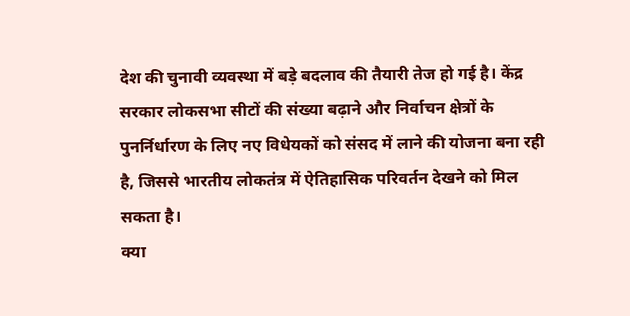देश की चुनावी व्यवस्था में बड़े बदलाव की तैयारी तेज हो गई है। केंद्र सरकार लोकसभा सीटों की संख्या बढ़ाने और निर्वाचन क्षेत्रों के पुनर्निर्धारण के लिए नए विधेयकों को संसद में लाने की योजना बना रही है, जिससे भारतीय लोकतंत्र में ऐतिहासिक परिवर्तन देखने को मिल सकता है।
क्या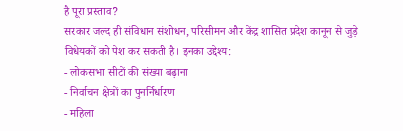है पूरा प्रस्ताव?
सरकार जल्द ही संविधान संशोधन, परिसीमन और केंद्र शासित प्रदेश कानून से जुड़े विधेयकों को पेश कर सकती है। इनका उद्देश्य:
- लोकसभा सीटों की संख्या बढ़ाना
- निर्वाचन क्षेत्रों का पुनर्निर्धारण
- महिला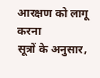आरक्षण को लागू करना
सूत्रों के अनुसार,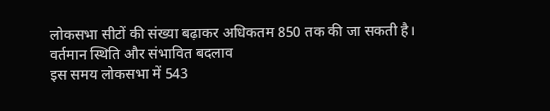लोकसभा सीटों की संख्या बढ़ाकर अधिकतम 850 तक की जा सकती है।
वर्तमान स्थिति और संभावित बदलाव
इस समय लोकसभा में 543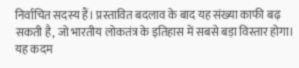निर्वाचित सदस्य हैं। प्रस्तावित बदलाव के बाद यह संख्या काफी बढ़ सकती है, जो भारतीय लोकतंत्र के इतिहास में सबसे बड़ा विस्तार होगा।
यह कदम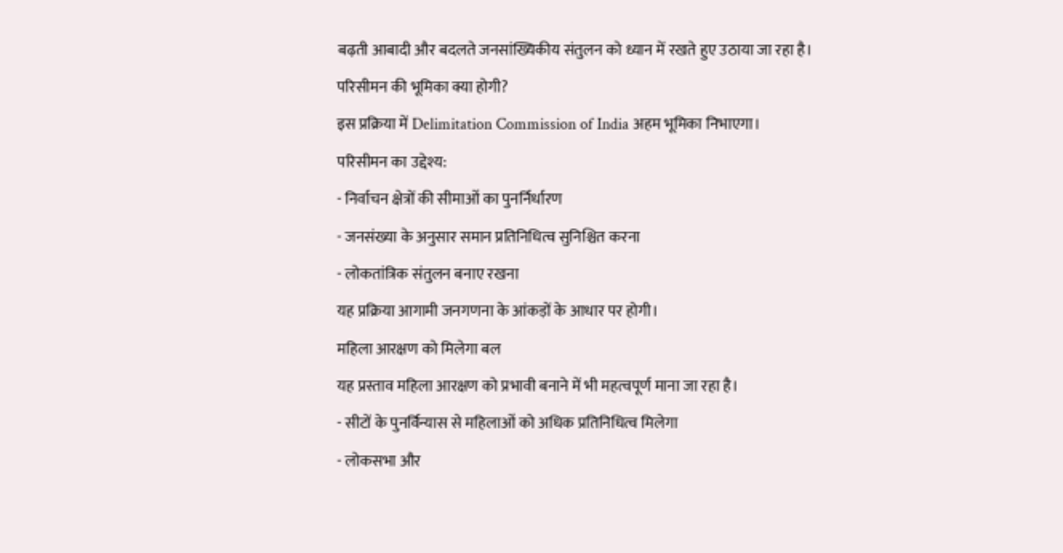बढ़ती आबादी और बदलते जनसांख्यिकीय संतुलन को ध्यान में रखते हुए उठाया जा रहा है।
परिसीमन की भूमिका क्या होगी?
इस प्रक्रिया में Delimitation Commission of India अहम भूमिका निभाएगा।
परिसीमन का उद्देश्य:
- निर्वाचन क्षेत्रों की सीमाओं का पुनर्निर्धारण
- जनसंख्या के अनुसार समान प्रतिनिधित्व सुनिश्चित करना
- लोकतांत्रिक संतुलन बनाए रखना
यह प्रक्रिया आगामी जनगणना के आंकड़ों के आधार पर होगी।
महिला आरक्षण को मिलेगा बल
यह प्रस्ताव महिला आरक्षण को प्रभावी बनाने में भी महत्वपूर्ण माना जा रहा है।
- सीटों के पुनर्विन्यास से महिलाओं को अधिक प्रतिनिधित्व मिलेगा
- लोकसभा और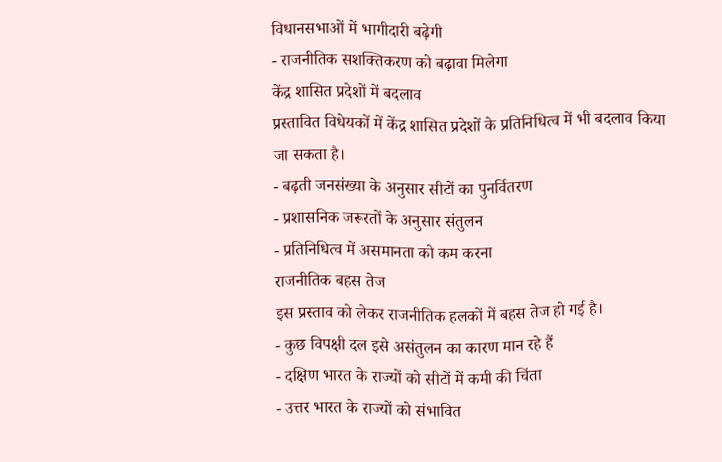विधानसभाओं में भागीदारी बढ़ेगी
- राजनीतिक सशक्तिकरण को बढ़ावा मिलेगा
केंद्र शासित प्रदेशों में बदलाव
प्रस्तावित विधेयकों में केंद्र शासित प्रदेशों के प्रतिनिधित्व में भी बदलाव किया जा सकता है।
- बढ़ती जनसंख्या के अनुसार सीटों का पुनर्वितरण
- प्रशासनिक जरूरतों के अनुसार संतुलन
- प्रतिनिधित्व में असमानता को कम करना
राजनीतिक बहस तेज
इस प्रस्ताव को लेकर राजनीतिक हलकों में बहस तेज हो गई है।
- कुछ विपक्षी दल इसे असंतुलन का कारण मान रहे हैं
- दक्षिण भारत के राज्यों को सीटों में कमी की चिंता
- उत्तर भारत के राज्यों को संभावित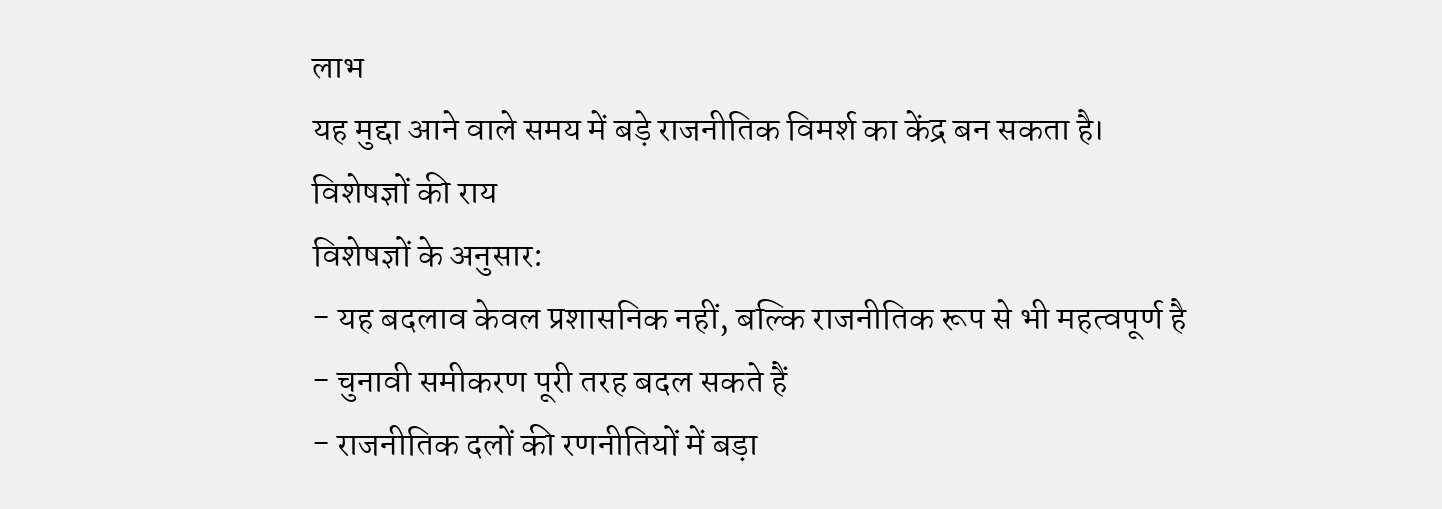लाभ
यह मुद्दा आने वाले समय में बड़े राजनीतिक विमर्श का केंद्र बन सकता है।
विशेषज्ञों की राय
विशेषज्ञों के अनुसार:
- यह बदलाव केवल प्रशासनिक नहीं, बल्कि राजनीतिक रूप से भी महत्वपूर्ण है
- चुनावी समीकरण पूरी तरह बदल सकते हैं
- राजनीतिक दलों की रणनीतियों में बड़ा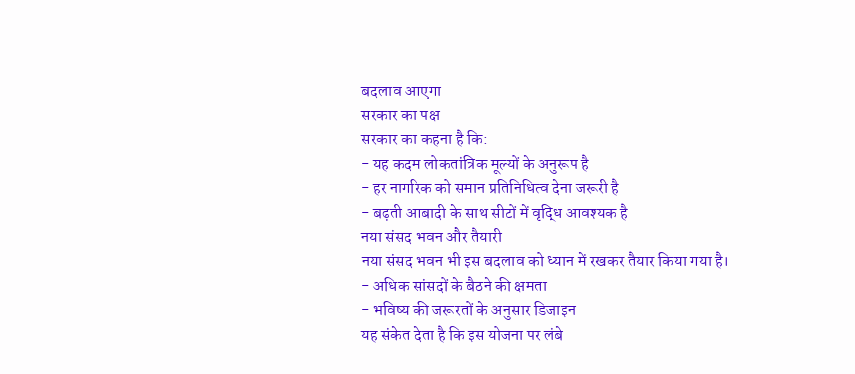बदलाव आएगा
सरकार का पक्ष
सरकार का कहना है कि:
- यह कदम लोकतांत्रिक मूल्यों के अनुरूप है
- हर नागरिक को समान प्रतिनिधित्व देना जरूरी है
- बढ़ती आबादी के साथ सीटों में वृद्धि आवश्यक है
नया संसद भवन और तैयारी
नया संसद भवन भी इस बदलाव को ध्यान में रखकर तैयार किया गया है।
- अधिक सांसदों के बैठने की क्षमता
- भविष्य की जरूरतों के अनुसार डिजाइन
यह संकेत देता है कि इस योजना पर लंबे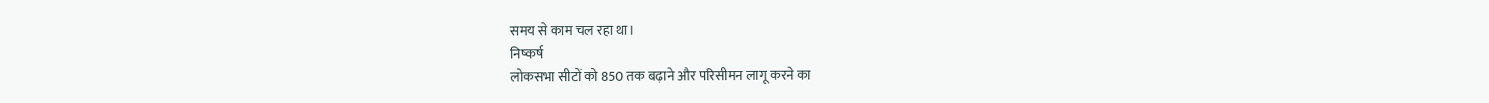समय से काम चल रहा था।
निष्कर्ष
लोकसभा सीटों को 850 तक बढ़ाने और परिसीमन लागू करने का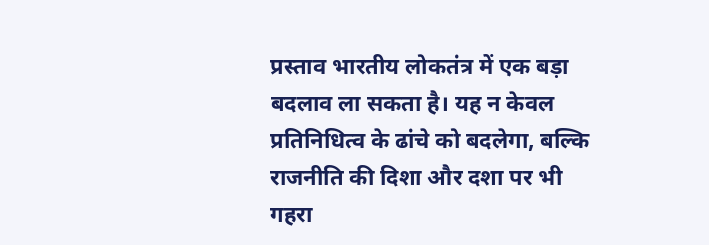प्रस्ताव भारतीय लोकतंत्र में एक बड़ा बदलाव ला सकता है। यह न केवल प्रतिनिधित्व के ढांचे को बदलेगा, बल्कि राजनीति की दिशा और दशा पर भी गहरा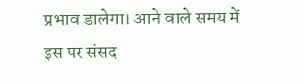प्रभाव डालेगा। आने वाले समय में इस पर संसद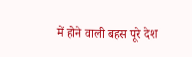में होने वाली बहस पूरे देश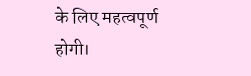के लिए महत्वपूर्ण होगी।